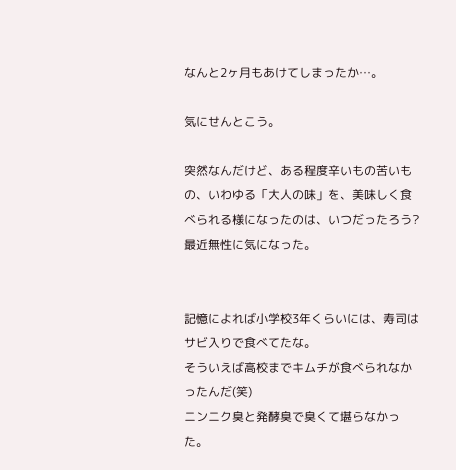なんと2ヶ月もあけてしまったか…。

気にせんとこう。

突然なんだけど、ある程度辛いもの苦いもの、いわゆる「大人の味」を、美味しく食べられる様になったのは、いつだったろう?
最近無性に気になった。


記憶によれば小学校3年くらいには、寿司はサビ入りで食べてたな。
そういえば高校までキムチが食べられなかったんだ(笑)
ニンニク臭と発酵臭で臭くて堪らなかった。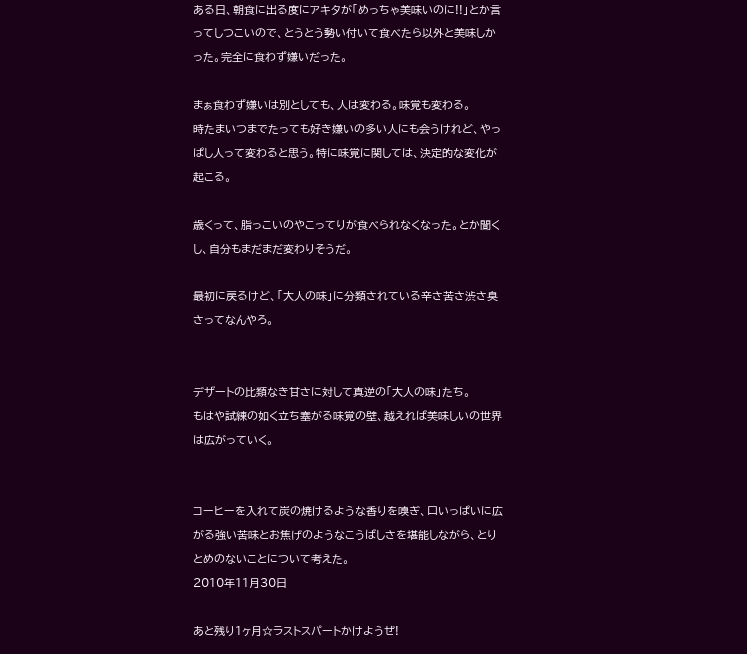ある日、朝食に出る度にアキタが「めっちゃ美味いのに!!」とか言ってしつこいので、とうとう勢い付いて食べたら以外と美味しかった。完全に食わず嫌いだった。

まぁ食わず嫌いは別としても、人は変わる。味覚も変わる。
時たまいつまでたっても好き嫌いの多い人にも会うけれど、やっぱし人って変わると思う。特に味覚に関しては、決定的な変化が起こる。

歳くって、脂っこいのやこってりが食べられなくなった。とか聞くし、自分もまだまだ変わりそうだ。

最初に戻るけど、「大人の味」に分類されている辛さ苦さ渋さ臭さってなんやろ。


デザートの比類なき甘さに対して真逆の「大人の味」たち。
もはや試練の如く立ち塞がる味覚の壁、越えれば美味しいの世界は広がっていく。


コーヒーを入れて炭の焼けるような香りを嗅ぎ、口いっぱいに広がる強い苦味とお焦げのようなこうばしさを堪能しながら、とりとめのないことについて考えた。
2010年11月30日

あと残り1ヶ月☆ラストスパートかけようぜ!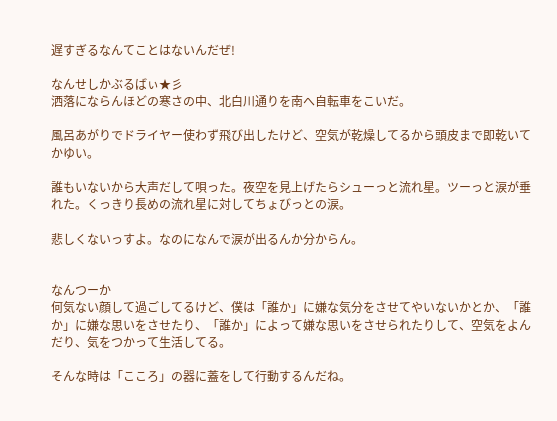遅すぎるなんてことはないんだぜ!

なんせしかぶるばぃ★彡
洒落にならんほどの寒さの中、北白川通りを南へ自転車をこいだ。

風呂あがりでドライヤー使わず飛び出したけど、空気が乾燥してるから頭皮まで即乾いてかゆい。

誰もいないから大声だして唄った。夜空を見上げたらシューっと流れ星。ツーっと涙が垂れた。くっきり長めの流れ星に対してちょびっとの涙。

悲しくないっすよ。なのになんで涙が出るんか分からん。


なんつーか
何気ない顔して過ごしてるけど、僕は「誰か」に嫌な気分をさせてやいないかとか、「誰か」に嫌な思いをさせたり、「誰か」によって嫌な思いをさせられたりして、空気をよんだり、気をつかって生活してる。

そんな時は「こころ」の器に蓋をして行動するんだね。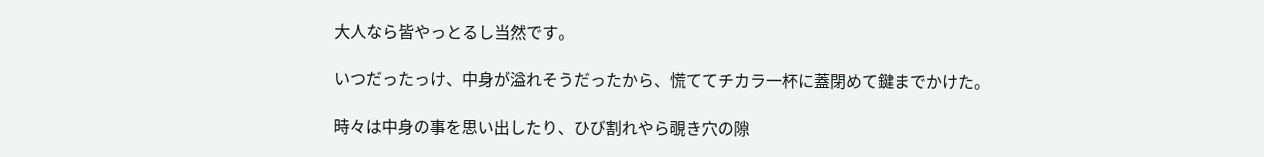大人なら皆やっとるし当然です。

いつだったっけ、中身が溢れそうだったから、慌ててチカラ一杯に蓋閉めて鍵までかけた。

時々は中身の事を思い出したり、ひび割れやら覗き穴の隙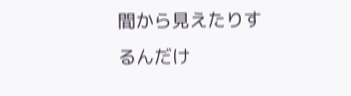間から見えたりするんだけ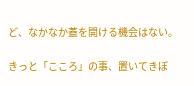ど、なかなか蓋を開ける機会はない。

きっと「こころ」の事、置いてきぼ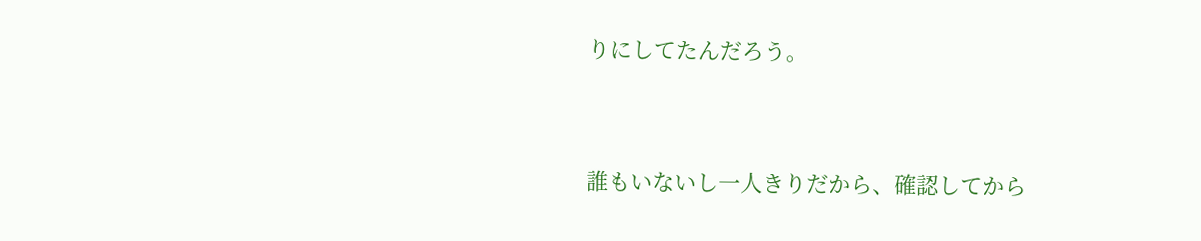りにしてたんだろう。


誰もいないし一人きりだから、確認してから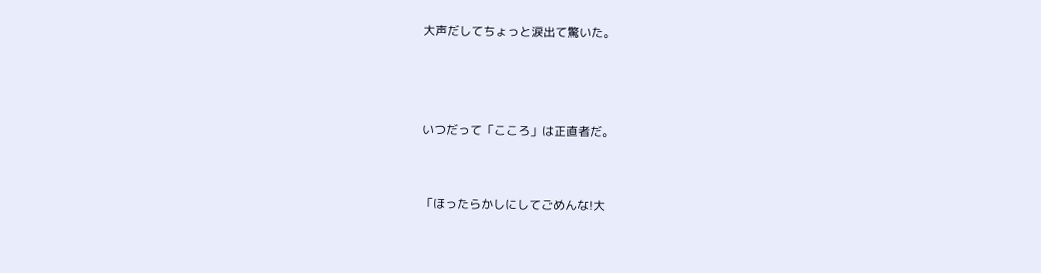大声だしてちょっと涙出て驚いた。



いつだって「こころ」は正直者だ。


「ほったらかしにしてごめんな!大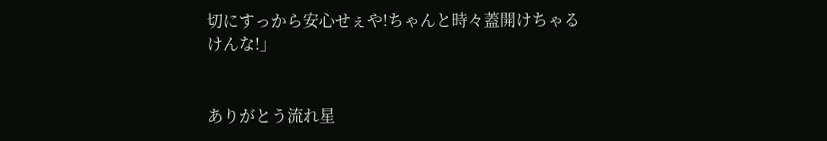切にすっから安心せぇや!ちゃんと時々蓋開けちゃるけんな!」


ありがとう流れ星